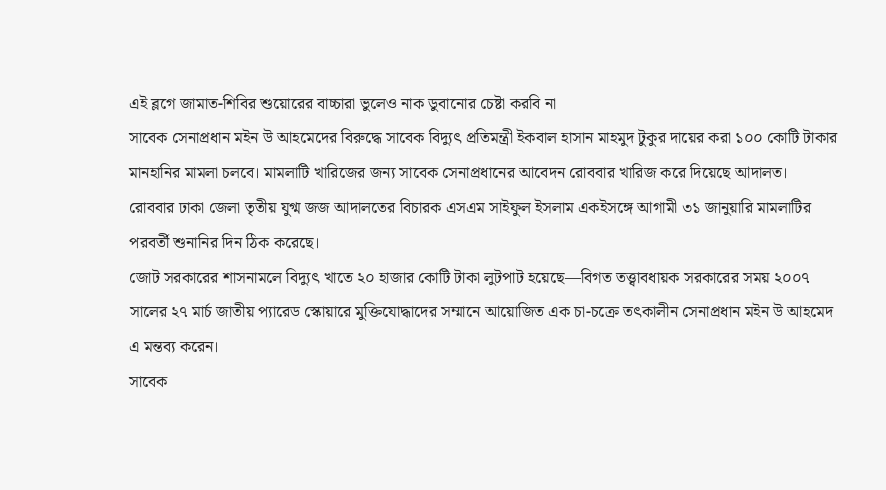এই ব্লগে জামাত-শিবির শুয়োরের বাচ্চারা ভুলেও নাক ডুবানোর চেষ্টা করবি না
সাবেক সেনাপ্রধান মইন উ আহমেদের বিরুদ্ধে সাবেক বিদ্যুৎ প্রতিমন্ত্রী ইকবাল হাসান মাহমুদ টুকুর দায়ের করা ১০০ কোটি টাকার মানহানির মামলা চলবে। মামলাটি খারিজের জন্য সাবেক সেনাপ্রধানের আবেদন রোববার খারিজ করে দিয়েছে আদালত।
রোববার ঢাকা জেলা তৃতীয় যুগ্ম জজ আদালতের বিচারক এসএম সাইফুল ইসলাম একইসঙ্গে আগামী ৩১ জানুয়ারি মামলাটির পরবর্তী শুনানির দিন ঠিক করেছে।
জোট সরকারের শাসনামলে বিদ্যুৎ খাতে ২০ হাজার কোটি টাকা লুটপাট হয়েছে—বিগত তত্ত্বাবধায়ক সরকারের সময় ২০০৭ সালের ২৭ মার্চ জাতীয় প্যারেড স্কোয়ারে মুক্তিযোদ্ধাদের সম্মানে আয়োজিত এক চা-চক্রে তৎকালীন সেনাপ্রধান মইন উ আহমেদ এ মন্তব্য করেন।
সাবেক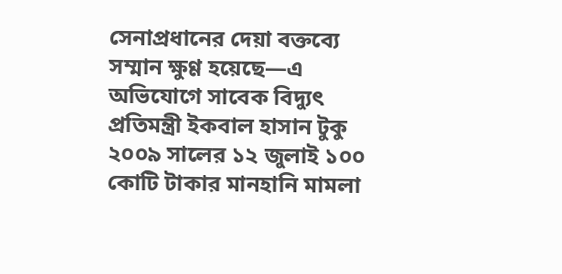সেনাপ্রধানের দেয়া বক্তব্যে সম্মান ক্ষুণ্ণ হয়েছে—এ অভিযোগে সাবেক বিদ্যুৎ প্রতিমন্ত্রী ইকবাল হাসান টুকু ২০০৯ সালের ১২ জুলাই ১০০ কোটি টাকার মানহানি মামলা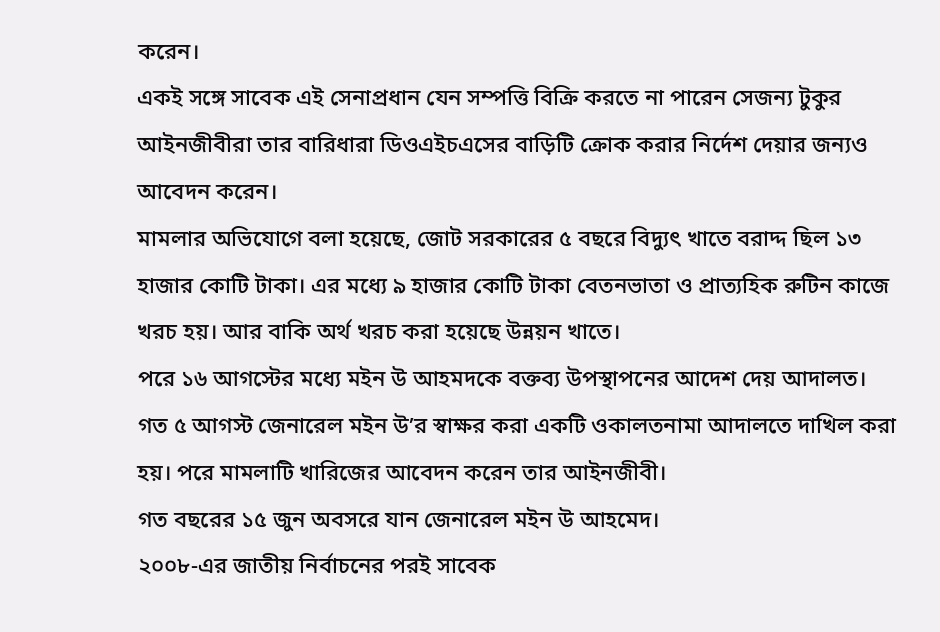করেন।
একই সঙ্গে সাবেক এই সেনাপ্রধান যেন সম্পত্তি বিক্রি করতে না পারেন সেজন্য টুকুর আইনজীবীরা তার বারিধারা ডিওএইচএসের বাড়িটি ক্রোক করার নির্দেশ দেয়ার জন্যও আবেদন করেন।
মামলার অভিযোগে বলা হয়েছে, জোট সরকারের ৫ বছরে বিদ্যুৎ খাতে বরাদ্দ ছিল ১৩ হাজার কোটি টাকা। এর মধ্যে ৯ হাজার কোটি টাকা বেতনভাতা ও প্রাত্যহিক রুটিন কাজে খরচ হয়। আর বাকি অর্থ খরচ করা হয়েছে উন্নয়ন খাতে।
পরে ১৬ আগস্টের মধ্যে মইন উ আহমদকে বক্তব্য উপস্থাপনের আদেশ দেয় আদালত।
গত ৫ আগস্ট জেনারেল মইন উ’র স্বাক্ষর করা একটি ওকালতনামা আদালতে দাখিল করা হয়। পরে মামলাটি খারিজের আবেদন করেন তার আইনজীবী।
গত বছরের ১৫ জুন অবসরে যান জেনারেল মইন উ আহমেদ।
২০০৮-এর জাতীয় নির্বাচনের পরই সাবেক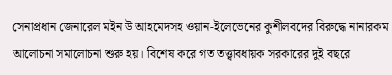সেনাপ্রধান জেনারেল মইন উ আহমেদসহ ওয়ান-ইলেভেনের কুশীলবদের বিরুদ্ধে নানারকম আলোচনা সমালোচনা শুরু হয়। বিশেষ করে গত তত্ত্বাবধায়ক সরকারের দুই বছরে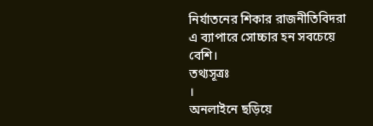নির্যাতনের শিকার রাজনীতিবিদরা এ ব্যাপারে সোচ্চার হন সবচেয়ে বেশি।
তথ্যসূত্রঃ
।
অনলাইনে ছড়িয়ে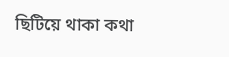ছিটিয়ে থাকা কথা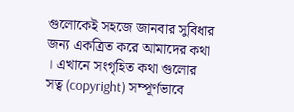গুলোকেই সহজে জানবার সুবিধার জন্য একত্রিত করে আমাদের কথা । এখানে সংগৃহিত কথা গুলোর সত্ব (copyright) সম্পূর্ণভাবে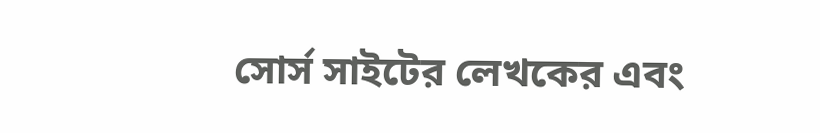সোর্স সাইটের লেখকের এবং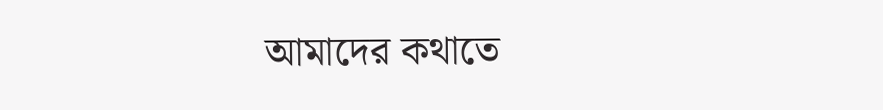আমাদের কথাতে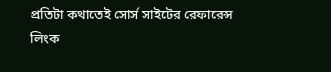প্রতিটা কথাতেই সোর্স সাইটের রেফারেন্স লিংক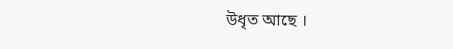উধৃত আছে ।